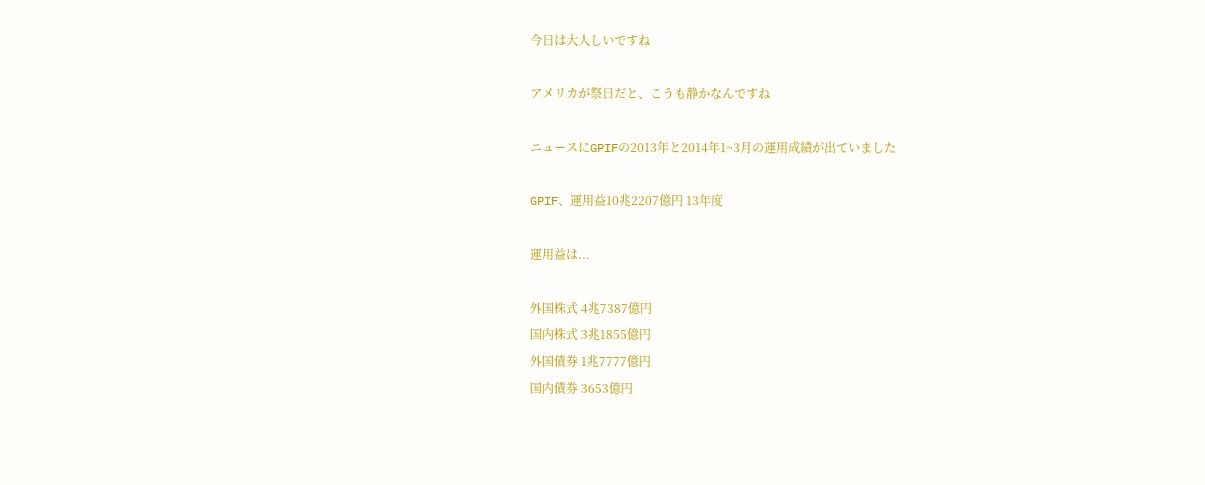今日は大人しいですね

アメリカが祭日だと、こうも静かなんですね

ニュースにGPIFの2013年と2014年1~3月の運用成績が出ていました

GPIF、運用益10兆2207億円 13年度

運用益は...

外国株式 4兆7387億円
国内株式 3兆1855億円
外国債券 1兆7777億円
国内債券 3653億円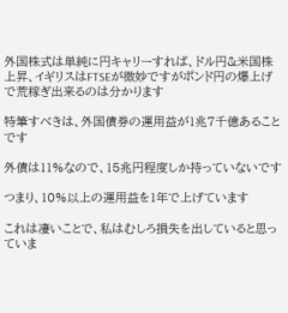外国株式は単純に円キャリーすれば、ドル円&米国株上昇、イギリスはFTSEが微妙ですがポンド円の爆上げで荒稼ぎ出来るのは分かります

特筆すべきは、外国債券の運用益が1兆7千億あることです

外債は11%なので、15兆円程度しか持っていないです

つまり、10%以上の運用益を1年で上げています

これは凄いことで、私はむしろ損失を出していると思っていま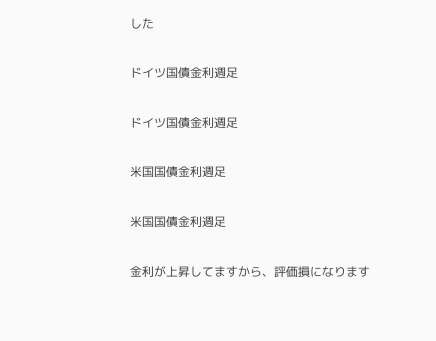した

ドイツ国債金利週足

ドイツ国債金利週足

米国国債金利週足

米国国債金利週足

金利が上昇してますから、評価損になります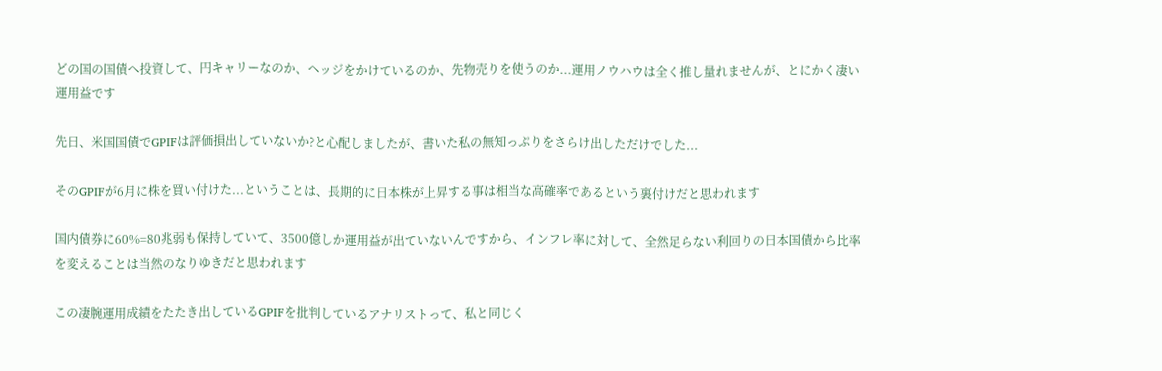どの国の国債へ投資して、円キャリーなのか、ヘッジをかけているのか、先物売りを使うのか...運用ノウハウは全く推し量れませんが、とにかく凄い運用益です

先日、米国国債でGPIFは評価損出していないか?と心配しましたが、書いた私の無知っぷりをさらけ出しただけでした...

そのGPIFが6月に株を買い付けた...ということは、長期的に日本株が上昇する事は相当な高確率であるという裏付けだと思われます

国内債券に60%=80兆弱も保持していて、3500億しか運用益が出ていないんですから、インフレ率に対して、全然足らない利回りの日本国債から比率を変えることは当然のなりゆきだと思われます

この凄腕運用成績をたたき出しているGPIFを批判しているアナリストって、私と同じく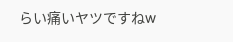らい痛いヤツですねw